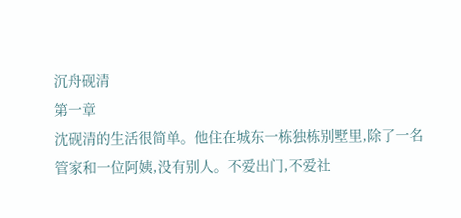沉舟砚清
第一章
沈砚清的生活很简单。他住在城东一栋独栋别墅里,除了一名管家和一位阿姨,没有别人。不爱出门,不爱社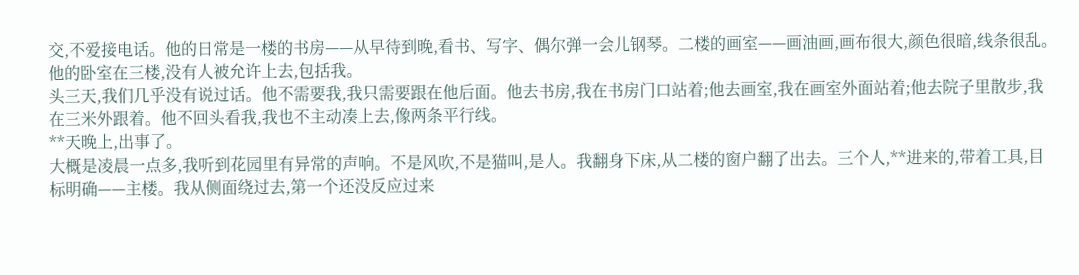交,不爱接电话。他的日常是一楼的书房——从早待到晚,看书、写字、偶尔弹一会儿钢琴。二楼的画室——画油画,画布很大,颜色很暗,线条很乱。他的卧室在三楼,没有人被允许上去,包括我。
头三天,我们几乎没有说过话。他不需要我,我只需要跟在他后面。他去书房,我在书房门口站着;他去画室,我在画室外面站着;他去院子里散步,我在三米外跟着。他不回头看我,我也不主动凑上去,像两条平行线。
**天晚上,出事了。
大概是凌晨一点多,我听到花园里有异常的声响。不是风吹,不是猫叫,是人。我翻身下床,从二楼的窗户翻了出去。三个人,**进来的,带着工具,目标明确——主楼。我从侧面绕过去,第一个还没反应过来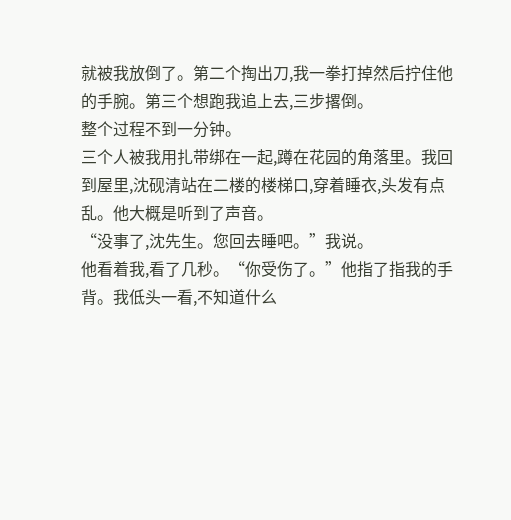就被我放倒了。第二个掏出刀,我一拳打掉然后拧住他的手腕。第三个想跑我追上去,三步撂倒。
整个过程不到一分钟。
三个人被我用扎带绑在一起,蹲在花园的角落里。我回到屋里,沈砚清站在二楼的楼梯口,穿着睡衣,头发有点乱。他大概是听到了声音。
“没事了,沈先生。您回去睡吧。”我说。
他看着我,看了几秒。“你受伤了。”他指了指我的手背。我低头一看,不知道什么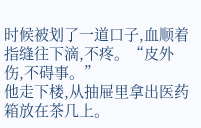时候被划了一道口子,血顺着指缝往下滴,不疼。“皮外伤,不碍事。”
他走下楼,从抽屉里拿出医药箱放在茶几上。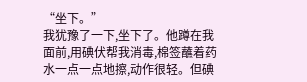“坐下。”
我犹豫了一下,坐下了。他蹲在我面前,用碘伏帮我消毒,棉签蘸着药水一点一点地擦,动作很轻。但碘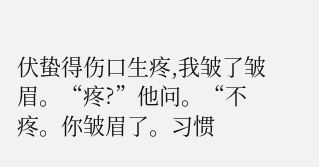伏蛰得伤口生疼,我皱了皱眉。“疼?”他问。“不疼。你皱眉了。习惯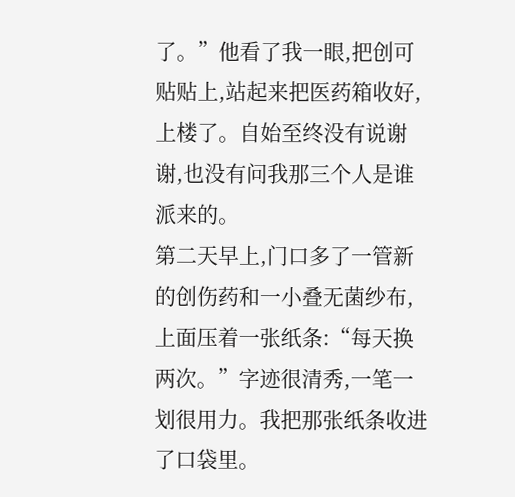了。”他看了我一眼,把创可贴贴上,站起来把医药箱收好,上楼了。自始至终没有说谢谢,也没有问我那三个人是谁派来的。
第二天早上,门口多了一管新的创伤药和一小叠无菌纱布,上面压着一张纸条:“每天换两次。”字迹很清秀,一笔一划很用力。我把那张纸条收进了口袋里。